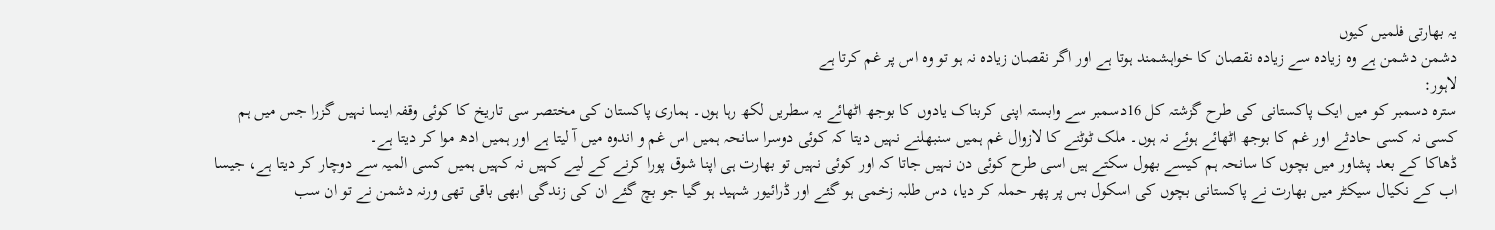یہ بھارتی فلمیں کیوں
دشمن دشمن ہے وہ زیادہ سے زیادہ نقصان کا خواہشمند ہوتا ہے اور اگر نقصان زیادہ نہ ہو تو وہ اس پر غم کرتا ہے
لاہور:
سترہ دسمبر کو میں ایک پاکستانی کی طرح گزشتہ کل 16دسمبر سے وابستہ اپنی کربناک یادوں کا بوجھ اٹھائے یہ سطریں لکھ رہا ہوں۔ ہماری پاکستان کی مختصر سی تاریخ کا کوئی وقفہ ایسا نہیں گزرا جس میں ہم کسی نہ کسی حادثے اور غم کا بوجھ اٹھائے ہوئے نہ ہوں۔ ملک ٹوٹنے کا لازوال غم ہمیں سنبھلنے نہیں دیتا کہ کوئی دوسرا سانحہ ہمیں اس غم و اندوہ میں آ لیتا ہے اور ہمیں ادھ موا کر دیتا ہے۔
ڈھاکا کے بعد پشاور میں بچوں کا سانحہ ہم کیسے بھول سکتے ہیں اسی طرح کوئی دن نہیں جاتا کہ اور کوئی نہیں تو بھارت ہی اپنا شوق پورا کرنے کے لیے کہیں نہ کہیں ہمیں کسی المیہ سے دوچار کر دیتا ہے، جیسا اب کے نکیال سیکٹر میں بھارت نے پاکستانی بچوں کی اسکول بس پر پھر حملہ کر دیا، دس طلبہ زخمی ہو گئے اور ڈرائیور شہید ہو گیا جو بچ گئے ان کی زندگی ابھی باقی تھی ورنہ دشمن نے تو ان سب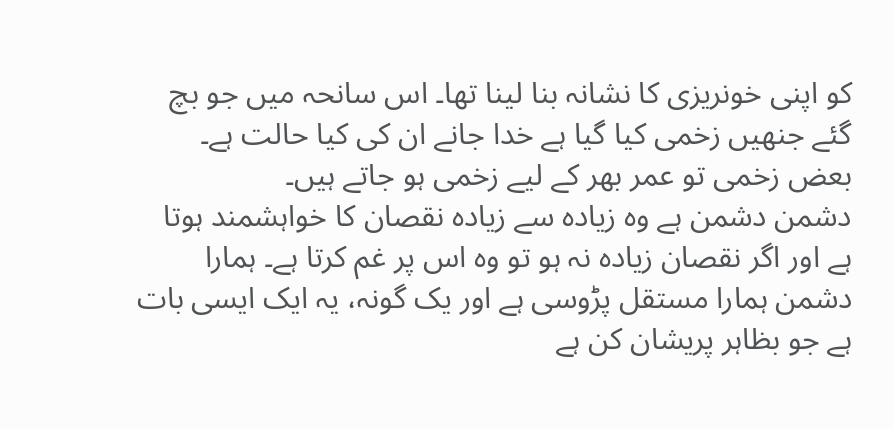کو اپنی خونریزی کا نشانہ بنا لینا تھا۔ اس سانحہ میں جو بچ گئے جنھیں زخمی کیا گیا ہے خدا جانے ان کی کیا حالت ہے۔ بعض زخمی تو عمر بھر کے لیے زخمی ہو جاتے ہیں۔
دشمن دشمن ہے وہ زیادہ سے زیادہ نقصان کا خواہشمند ہوتا ہے اور اگر نقصان زیادہ نہ ہو تو وہ اس پر غم کرتا ہے۔ ہمارا دشمن ہمارا مستقل پڑوسی ہے اور یک گونہ، یہ ایک ایسی بات ہے جو بظاہر پریشان کن ہے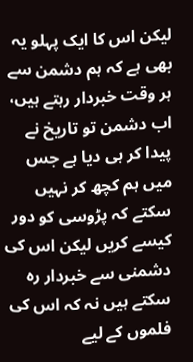لیکن اس کا ایک پہلو یہ بھی ہے کہ ہم دشمن سے ہر وقت خبردار رہتے ہیں، اب دشمن تو تاریخ نے پیدا کر ہی دیا ہے جس میں ہم کچھ کر نہیں سکتے کہ پڑوسی کو دور کیسے کریں لیکن اس کی دشمنی سے خبردار رہ سکتے ہیں نہ کہ اس کی فلموں کے لیے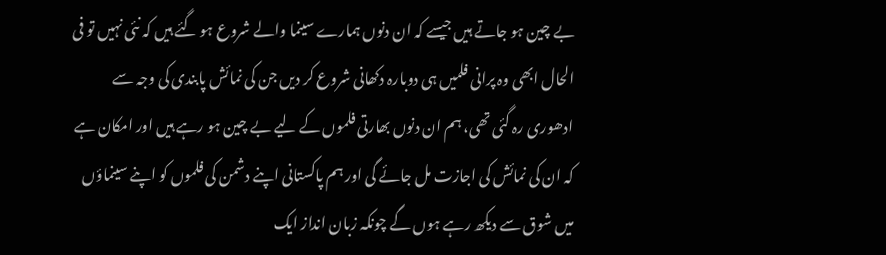بے چین ہو جاتے ہیں جیسے کہ ان دنوں ہمارے سینما والے شروع ہو گئے ہیں کہ نئی نہیں تو فی الحال ابھی وہ پرانی فلمیں ہی دوبارہ دکھانی شروع کر دیں جن کی نمائش پابندی کی وجہ سے ادھوری رہ گئی تھی، ہم ان دنوں بھارتی فلموں کے لیے بے چین ہو رہے ہیں اور امکان ہے کہ ان کی نمائش کی اجازت مل جائے گی اور ہم پاکستانی اپنے دشمن کی فلموں کو اپنے سینماؤں میں شوق سے دیکھ رہے ہوں گے چونکہ زبان انداز ایک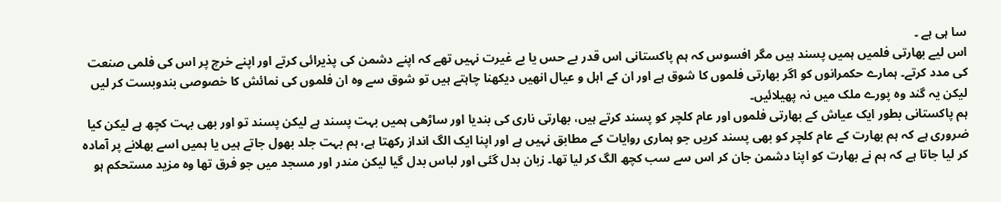سا ہی ہے ۔
اس لیے بھارتی فلمیں ہمیں پسند ہیں مگر افسوس کہ ہم پاکستانی اس قدر بے حس یا بے غیرت نہیں تھے کہ اپنے دشمن کی پذیرائی کرتے اور اپنے خرچ پر اس کی فلمی صنعت کی مدد کرتے۔ ہمارے حکمرانوں کو اگر بھارتی فلموں کا شوق ہے اور ان کے اہل و عیال انھیں دیکھنا چاہتے ہیں تو شوق سے وہ ان فلموں کی نمائش کا خصوصی بندوبست کر لیں لیکن یہ گند وہ پورے ملک میں نہ پھیلائیں۔
ہم پاکستانی بطور ایک عیاش کے بھارتی فلموں اور عام کلچر کو پسند کرتے ہیں، بھارتی ناری کی بندیا اور ساڑھی ہمیں بہت پسند ہے لیکن پسند تو اور بھی بہت کچھ ہے لیکن کیا ضروری ہے کہ ہم بھارت کے عام کلچر کو بھی پسند کریں جو ہماری روایات کے مطابق نہیں ہے اور اپنا ایک الگ انداز رکھتا ہے، ہم بہت جلد بھول جاتے ہیں یا ہمیں اسے بھلانے پر آمادہ کر لیا جاتا ہے کہ ہم نے بھارت کو اپنا دشمن جان کر اس سے سب کچھ الگ کر لیا تھا۔ زبان بدل گئی اور لباس بدل گیا لیکن مندر اور مسجد میں جو فرق تھا وہ مزید مستحکم ہو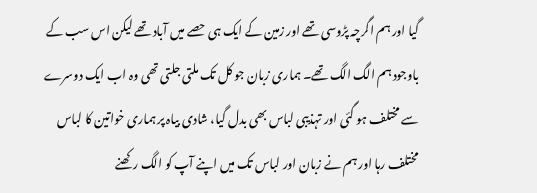گیا اور ہم اگرچہ پڑوسی تھے اور زمین کے ایک ہی حصے میں آباد تھے لیکن اس سب کے باوجود ہم الگ الگ تھے۔ ہماری زبان جو کل تک ملتی جلتی تھی وہ اب ایک دوسرے سے مختلف ہو گئی اور تہذیبی لباس بھی بدل گیا، شادی بیاہ پر ہماری خواتین کا لباس مختلف رہا اور ہم نے زبان اور لباس تک میں اپنے آپ کو الگ رکھنے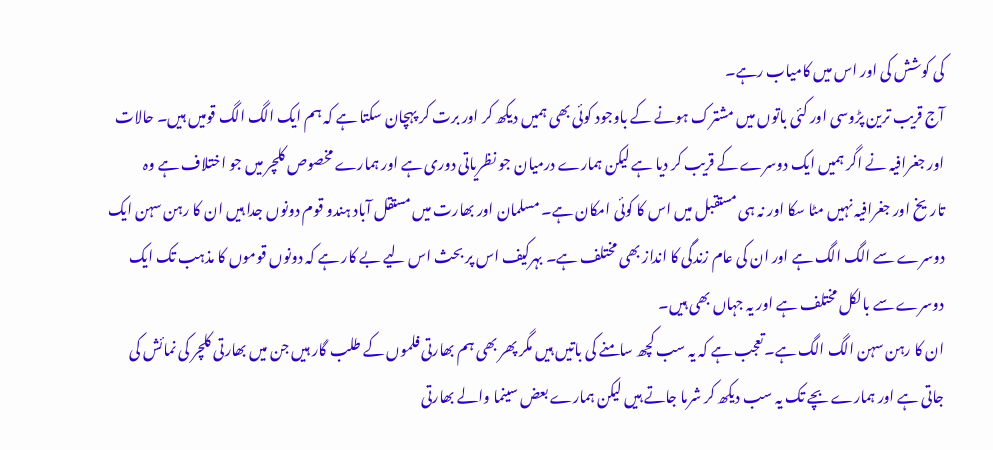کی کوشش کی اور اس میں کامیاب رہے۔
آج قریب ترین پڑوسی اور کئی باتوں میں مشترک ہونے کے باوجود کوئی بھی ہمیں دیکھ کر اور برت کر پہچان سکتا ہے کہ ہم ایک الگ الگ قومیں ہیں۔ حالات اور جغرافیہ نے اگر ہمیں ایک دوسرے کے قریب کر دیا ہے لیکن ہمارے درمیان جو نظریاتی دوری ہے اور ہمارے مخصوص کلچر میں جو اختلاف ہے وہ تاریخ اور جغرافیہ نہیں مٹا سکا اور نہ ہی مستقبل میں اس کا کوئی امکان ہے۔ مسلمان اور بھارت میں مستقل آباد ہندو قوم دونوں جدا ہیں ان کا رہن سہن ایک دوسرے سے الگ الگ ہے اور ان کی عام زندگی کا انداز بھی مختلف ہے۔ بہرکیف اس پر بحث اس لیے بے کار ہے کہ دونوں قوموں کا مذہب تک ایک دوسرے سے بالکل مختلف ہے اور یہ جہاں بھی ہیں۔
ان کا رہن سہن الگ الگ ہے۔تعجب ہے کہ یہ سب کچھ سامنے کی باتیں ہیں مگر پھر بھی ہم بھارتی فلموں کے طلب گار ہیں جن میں بھارتی کلچر کی نمائش کی جاتی ہے اور ہمارے بچے تک یہ سب دیکھ کر شرما جاتے ہیں لیکن ہمارے بعض سینما والے بھارتی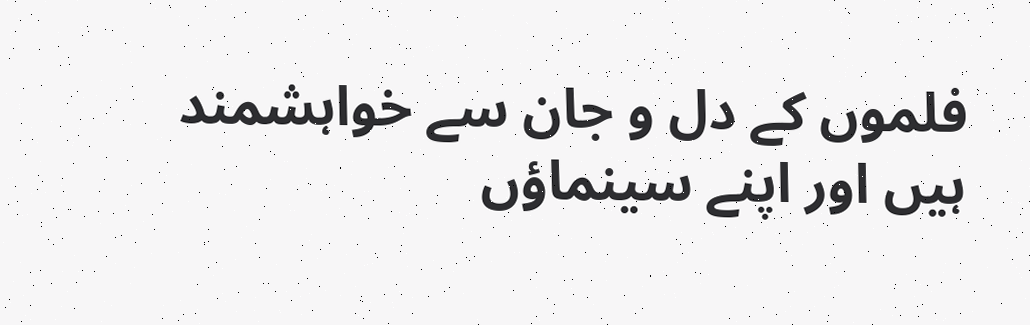فلموں کے دل و جان سے خواہشمند ہیں اور اپنے سینماؤں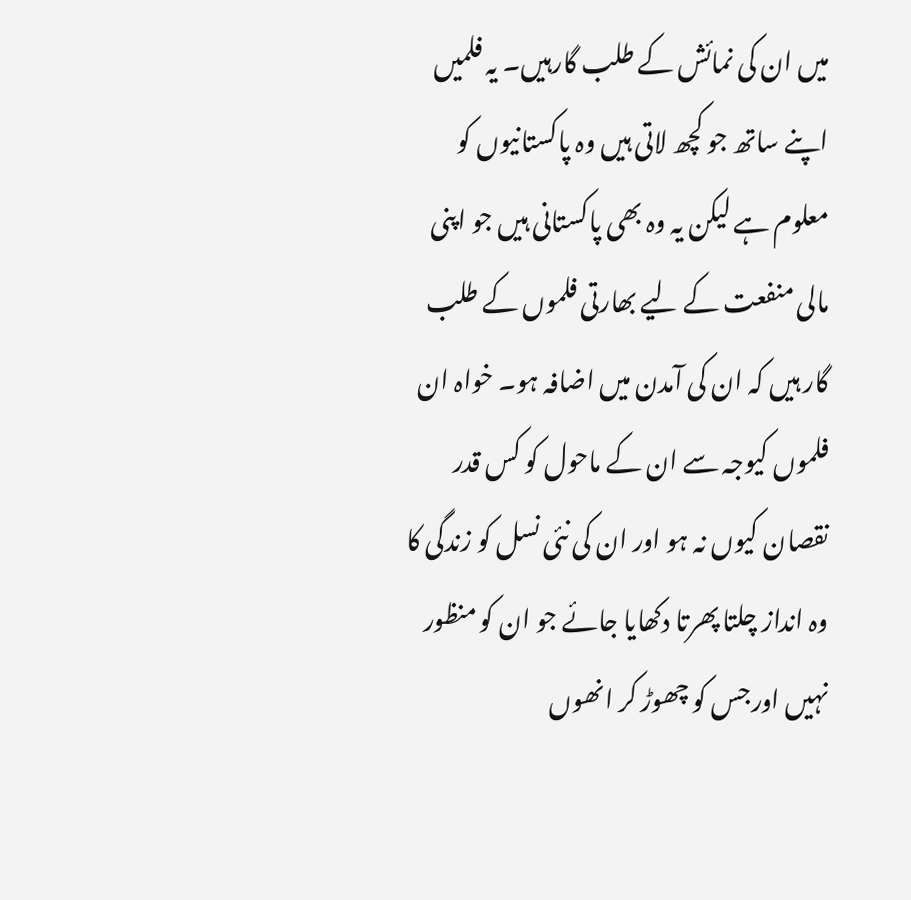میں ان کی نمائش کے طلب گارہیں۔ یہ فلمیں اپنے ساتھ جو کچھ لاتی ہیں وہ پاکستانیوں کو معلوم ہے لیکن یہ وہ بھی پاکستانی ہیں جو اپنی مالی منفعت کے لیے بھارتی فلموں کے طلب گار ہیں کہ ان کی آمدن میں اضافہ ہو۔ خواہ ان فلموں کیوجہ سے ان کے ماحول کو کس قدر نقصان کیوں نہ ہو اور ان کی نئی نسل کو زندگی کا وہ انداز چلتا پھرتا دکھایا جائے جو ان کو منظور نہیں اورجس کو چھوڑ کر انھوں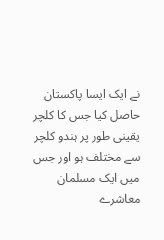نے ایک ایسا پاکستان حاصل کیا جس کا کلچر یقینی طور پر ہندو کلچر سے مختلف ہو اور جس میں ایک مسلمان معاشرے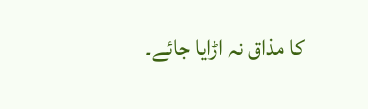کا مذاق نہ اڑایا جائے۔